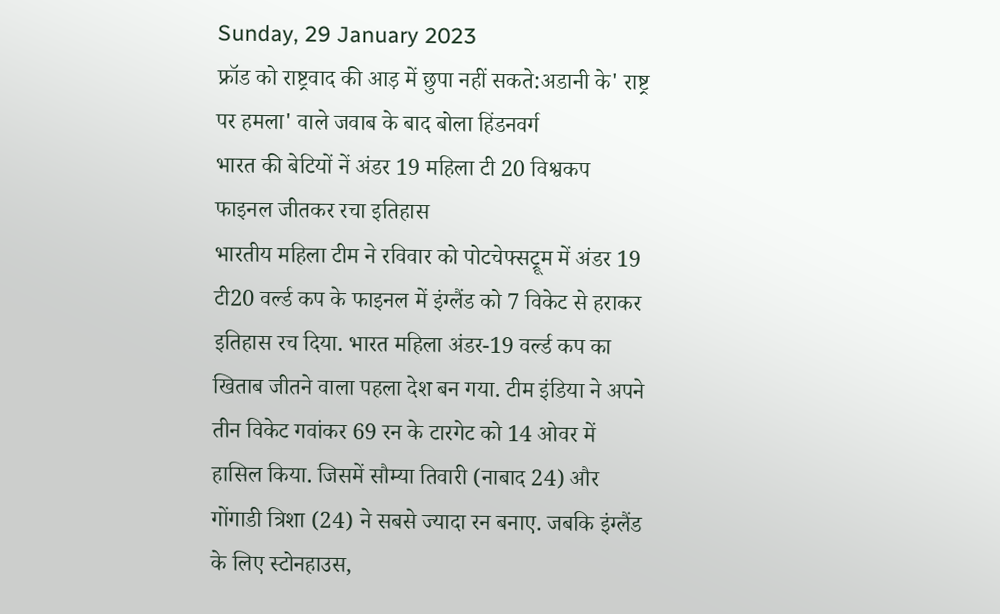Sunday, 29 January 2023
फ्रॉड को राष्ट्रवाद की आड़ में छुपा नहीं सकते:अडानी के' राष्ट्र पर हमला' वाले जवाब के बाद बोला हिंडनवर्ग
भारत की बेटियों नें अंडर 19 महिला टी 20 विश्वकप फाइनल जीतकर रचा इतिहास
भारतीय महिला टीम ने रविवार को पोटचेफ्सट्रूम में अंडर 19 टी20 वर्ल्ड कप के फाइनल में इंग्लैंड को 7 विकेट से हराकर इतिहास रच दिया. भारत महिला अंडर-19 वर्ल्ड कप का खिताब जीतने वाला पहला देश बन गया. टीम इंडिया ने अपने तीन विकेट गवांकर 69 रन के टारगेट को 14 ओवर में हासिल किया. जिसमें सौम्या तिवारी (नाबाद 24) और गोंगाडी त्रिशा (24) ने सबसे ज्यादा रन बनाए. जबकि इंग्लैंड के लिए स्टोनहाउस,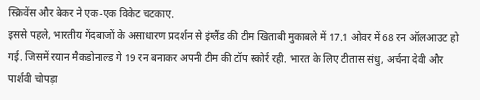स्क्रिवेंस और बेकर ने एक-एक विकेट चटकाए.
इससे पहले, भारतीय गेंदबाजों के असाधारण प्रदर्शन से इंग्लैंड की टीम खिताबी मुकाबले में 17.1 ओवर में 68 रन ऑलआउट हो गई. जिसमें रयान मैकडोनाल्ड गे 19 रन बनाकर अपनी टीम की टॉप स्कोर्र रही. भारत के लिए टीतास संधु, अर्चना देवी और पार्शवी चोपड़ा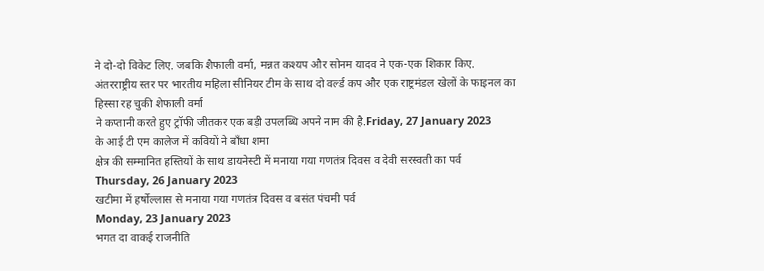ने दो-दो विकेट लिए. जबकि शैफाली वर्मा, मन्नत कश्यप और सोनम यादव ने एक-एक शिकार किए.
अंतरराष्ट्रीय स्तर पर भारतीय महिला सीनियर टीम के साथ दो वर्ल्ड कप और एक राष्ट्रमंडल खेलों के फाइनल का हिस्सा रह चुकी शेफाली वर्मा
ने कप्तानी करते हुए ट्रॉफी जीतकर एक बड़ी उपलब्धि अपने नाम की है.Friday, 27 January 2023
के आई टी एम कालेज में कवियों ने बाँधा शमा
क्षेत्र की सम्मानित हस्तियों के साथ डायनेस्टी में मनाया गया गणतंत्र दिवस व देवी सरस्वती का पर्व
Thursday, 26 January 2023
खटीमा में हर्षोल्लास से मनाया गया गणतंत्र दिवस व बसंत पंचमी पर्व
Monday, 23 January 2023
भगत दा वाकई राजनीति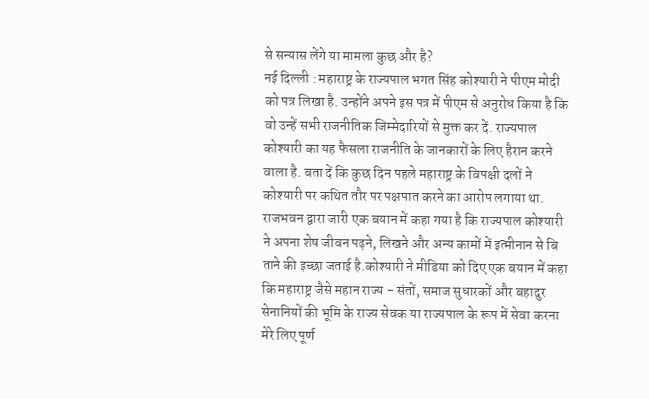से सन्यास लेंगे या मामला कुछ और है?
नई दिल्ली : महाराष्ट्र के राज्यपाल भगत सिंह कोश्यारी ने पीएम मोदी को पत्र लिखा है. उन्होंने अपने इस पत्र में पीएम से अनुरोध किया है कि वो उन्हें सभी राजनीतिक जिम्मेदारियों से मुक्त कर दें. राज्यपाल कोश्यारी का यह फैसला राजनीति के जानकारों के लिए हैरान करने वाला है. बता दें कि कुछ दिन पहले महाराष्ट्र के विपक्षी दलों ने कोश्यारी पर कथित तौर पर पक्षपात करने का आरोप लगाया था.
राजभवन द्वारा जारी एक बयान में कहा गया है कि राज्यपाल कोश्यारी ने अपना शेष जीवन पढ़ने, लिखने और अन्य कामों में इत्मीनान से बि
ताने की इच्छा जताई है.कोश्यारी ने मीडिया को दिए एक बयान में कहा कि महाराष्ट्र जैसे महान राज्य - संतों, समाज सुधारकों और बहादुर सेनानियों की भूमि के राज्य सेवक या राज्यपाल के रूप में सेवा करना मेरे लिए पूर्ण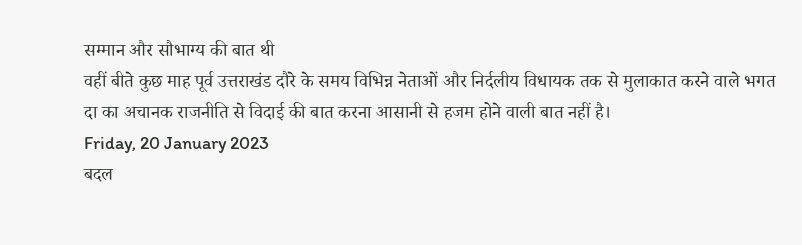सम्मान और सौभाग्य की बात थी
वहीं बीते कुछ माह पूर्व उत्तराखंड दौरे के समय विभिन्न नेताओं और निर्दलीय विधायक तक से मुलाकात करने वाले भगत दा का अचानक राजनीति से विदाई की बात करना आसानी से हजम होने वाली बात नहीं है।
Friday, 20 January 2023
बदल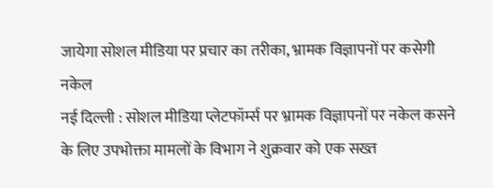जायेगा सोशल मीडिया पर प्रचार का तरीका, भ्रामक विज्ञापनों पर कसेगी नकेल
नई दिल्ली : सोशल मीडिया प्लेटफॉर्म्स पर भ्रामक विज्ञापनों पर नकेल कसने के लिए उपभोक्ता मामलों के विभाग ने शुक्रवार को एक सख्त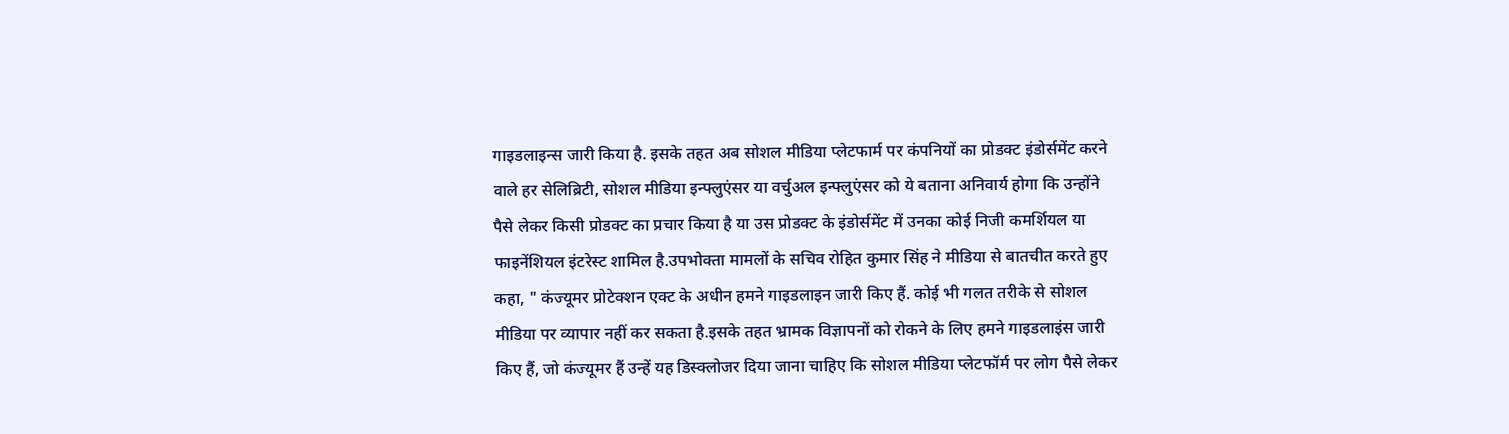गाइडलाइन्स जारी किया है. इसके तहत अब सोशल मीडिया प्लेटफार्म पर कंपनियों का प्रोडक्ट इंडोर्समेंट करने वाले हर सेलिब्रिटी, सोशल मीडिया इन्फ्लुएंसर या वर्चुअल इन्फ्लुएंसर को ये बताना अनिवार्य होगा कि उन्होंने पैसे लेकर किसी प्रोडक्ट का प्रचार किया है या उस प्रोडक्ट के इंडोर्समेंट में उनका कोई निजी कमर्शियल या फाइनेंशियल इंटरेस्ट शामिल है.उपभोक्ता मामलों के सचिव रोहित कुमार सिंह ने मीडिया से बातचीत करते हुए कहा, " कंज्यूमर प्रोटेक्शन एक्ट के अधीन हमने गाइडलाइन जारी किए हैं. कोई भी गलत तरीके से सोशल मीडिया पर व्यापार नहीं कर सकता है.इसके तहत भ्रामक विज्ञापनों को रोकने के लिए हमने गाइडलाइंस जारी किए हैं, जो कंज्यूमर हैं उन्हें यह डिस्क्लोजर दिया जाना चाहिए कि सोशल मीडिया प्लेटफॉर्म पर लोग पैसे लेकर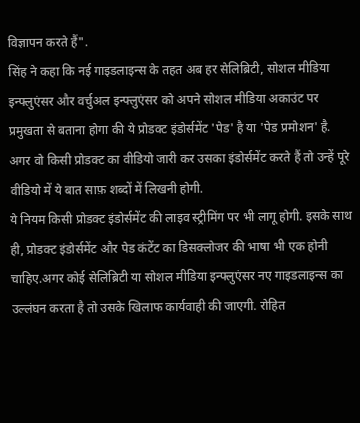विज्ञापन करते हैं".
सिंह ने कहा कि नई गाइडलाइन्स के तहत अब हर सेलिब्रिटी, सोशल मीडिया इन्फ्लुएंसर और वर्चुअल इन्फ्लुएंसर को अपने सोशल मीडिया अकाउंट पर प्रमुखता से बताना होगा की ये प्रोडक्ट इंडोर्समेंट 'पेड' है या 'पेड प्रमोशन' है. अगर वो किसी प्रोडक्ट का वीडियो जारी कर उसका इंडोर्समेंट करते हैं तो उन्हें पूरे वीडियो में ये बात साफ़ शब्दों में लिखनी होगी.
ये नियम किसी प्रोडक्ट इंडोर्समेंट की लाइव स्ट्रीमिंग पर भी लागू होगी. इसके साथ ही, प्रोडक्ट इंडोर्समेंट और पेड कंटेंट का डिसक्लोजर की भाषा भी एक होनी चाहिए.अगर कोई सेलिब्रिटी या सोशल मीडिया इन्फ्लुएंसर नए गाइडलाइन्स का उल्लंघन करता है तो उसके खिलाफ कार्यवाही की जाएगी. रोहित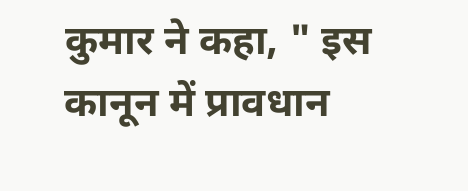कुमार ने कहा, " इस कानून में प्रावधान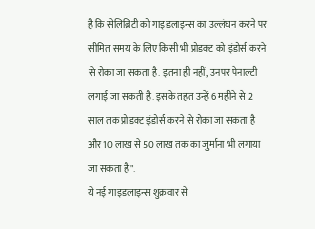है कि सेलिब्रिटी को गाइडलाइन्स का उल्लंघन करने पर सीमित समय के लिए किसी भी प्रोडक्ट को इंडोर्स करने से रोका जा सकता है. इतना ही नहीं, उनपर पेनाल्टी लगाई जा सकती है. इसके तहत उन्हें 6 महीने से 2 साल तक प्रोडक्ट इंडोर्स करने से रोका जा सकता है और 10 लाख से 50 लाख तक का जुर्माना भी लगाया जा सकता है".
ये नई गाइडलाइन्स शुक्रवार से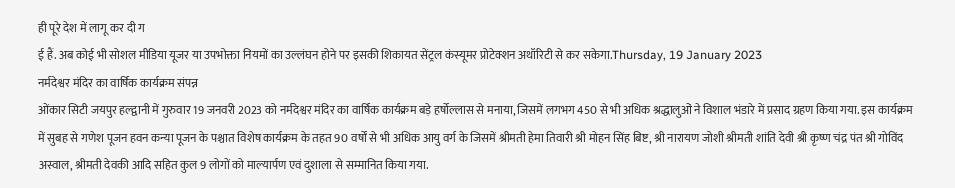ही पूरे देश में लागू कर दी ग
ई हैं. अब कोई भी सोशल मीडिया यूजर या उपभोक्ता नियमों का उल्लंघन होने पर इसकी शिकायत सेंट्रल कंस्यूमर प्रोटेक्शन अथॉरिटी से कर सकेगा.Thursday, 19 January 2023
नर्मदेश्वर मंदिर का वार्षिक कार्यक्रम संपन्न
ओंकार सिटी जयपुर हल्द्वानी में गुरुवार 19 जनवरी 2023 को नर्मदेश्वर मंदिर का वार्षिक कार्यक्रम बड़े हर्षोल्लास से मनाया, जिसमें लगभग 450 से भी अधिक श्रद्धालुओं ने विशाल भंडारे में प्रसाद ग्रहण किया गया. इस कार्यक्रम में सुबह से गणेश पूजन हवन कन्या पूजन के पश्चात विशेष कार्यक्रम के तहत 90 वर्षों से भी अधिक आयु वर्ग के जिसमें श्रीमती हेमा तिवारी श्री मोहन सिंह बिष्ट, श्री नारायण जोशी श्रीमती शांति देवी श्री कृष्ण चंद्र पंत श्री गोविंद अस्वाल, श्रीमती देवकी आदि सहित कुल 9 लोगों को माल्यार्पण एवं दुशाला से सम्मानित किया गया.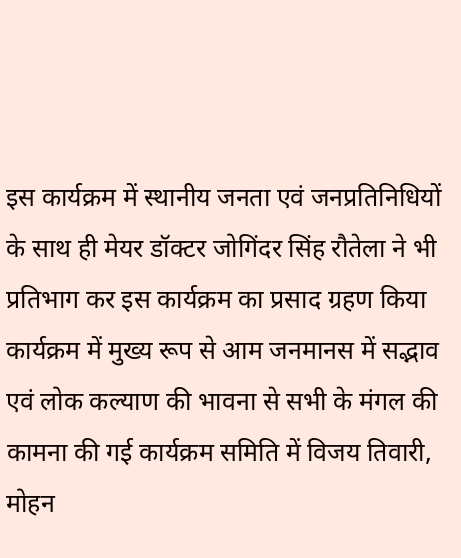इस कार्यक्रम में स्थानीय जनता एवं जनप्रतिनिधियों के साथ ही मेयर डॉक्टर जोगिंदर सिंह रौतेला ने भी प्रतिभाग कर इस कार्यक्रम का प्रसाद ग्रहण किया कार्यक्रम में मुख्य रूप से आम जनमानस में सद्भाव एवं लोक कल्याण की भावना से सभी के मंगल की कामना की गई कार्यक्रम समिति में विजय तिवारी, मोहन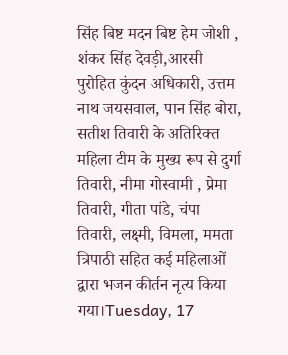सिंह बिष्ट मदन बिष्ट हेम जोशी , शंकर सिंह देवड़ी,आरसी पुरोहित कुंदन अधिकारी, उत्तम नाथ जयसवाल, पान सिंह बोरा, सतीश तिवारी के अतिरिक्त महिला टीम के मुख्य रूप से दुर्गा तिवारी, नीमा गोस्वामी , प्रेमा तिवारी, गीता पांडे, चंपा तिवारी, लक्ष्मी, विमला, ममता त्रिपाठी सहित कई महिलाओं द्वारा भजन कीर्तन नृत्य किया गया।Tuesday, 17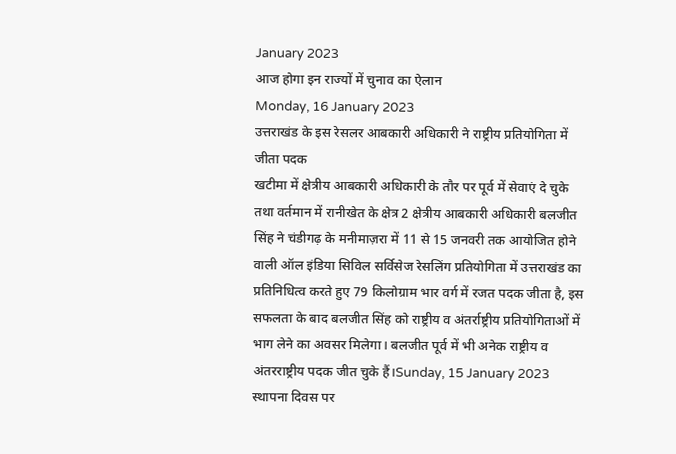January 2023
आज होगा इन राज्यों में चुनाव का ऐलान
Monday, 16 January 2023
उत्तराखंड के इस रेसलर आबकारी अधिकारी ने राष्ट्रीय प्रतियोगिता में जीता पदक
खटीमा में क्षेत्रीय आबकारी अधिकारी के तौर पर पूर्व में सेवाएं दे चुके तथा वर्तमान में रानीखेत के क्षेत्र 2 क्षेत्रीय आबकारी अधिकारी बलजीत सिंह ने चंडीगढ़ के मनीमाज़रा में 11 से 15 जनवरी तक आयोजित होने वाली ऑल इंडिया सिविल सर्विसेज रेसलिंग प्रतियोगिता में उत्तराखंड का प्रतिनिधित्व करते हुए 79 किलोग्राम भार वर्ग में रजत पदक जीता है, इस सफलता के बाद बलजीत सिंह को राष्ट्रीय व अंतर्राष्ट्रीय प्रतियोगिताओं में भाग लेने का अवसर मिलेगा। बलजीत पूर्व में भी अनेक राष्ट्रीय व अंतरराष्ट्रीय पदक जीत चुके हैं।Sunday, 15 January 2023
स्थापना दिवस पर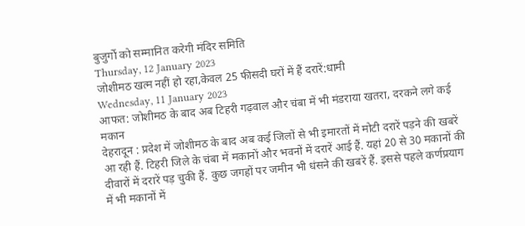बुजुर्गो को सम्मानित करेगी मंदिर समिति
Thursday, 12 January 2023
जोशीमठ खत्म नहीं हो रहा,केवल 25 फीसदी घरों में हैं दरारें:धामी
Wednesday, 11 January 2023
आफत: जोशीमठ के बाद अब टिहरी गढ़वाल और चंबा में भी मंडराया खतरा, दरकने लगे कई मकान
देहरादून : प्रदेश में जोशीमठ के बाद अब कई जिलों से भी इमारतों में मोटी दरारें पड़ने की खबरें आ रही हैं. टिहरी जिले के चंबा में मकानों और भवनों में दरारें आई हैं. यहां 20 से 30 मकानों की दीवारों में दरारें पड़ चुकी हैं. कुछ जगहों पर जमीन भी धंसने की खबरें हैं. इससे पहले कर्णप्रयाग में भी मकानों में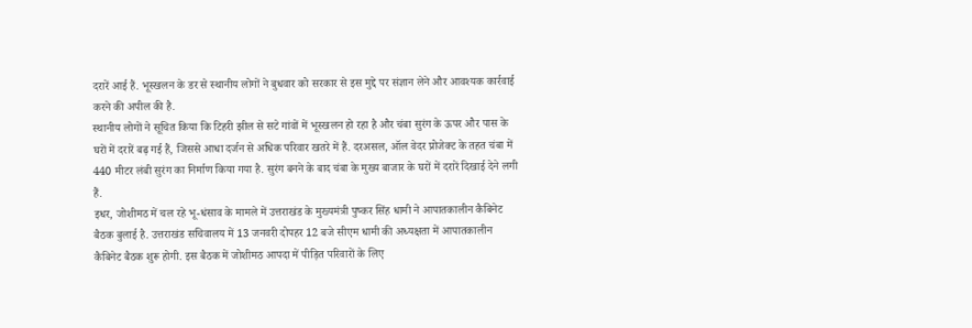दरारें आई हैं. भूस्खलन के डर से स्थानीय लोगों ने बुधवार को सरकार से इस मुद्दे पर संज्ञान लेने और आवश्यक कार्रवाई करने की अपील की है.
स्थानीय लोगों ने सूचित किया कि टिहरी झील से सटे गांवों में भूस्खलन हो रहा है और चंबा सुरंग के ऊपर और पास के घरों में दरारें बढ़ गई हैं, जिससे आधा दर्जन से अधिक परिवार खतरे में हैं. दरअसल, ऑल वेदर प्रोजेक्ट के तहत चंबा में 440 मीटर लंबी सुरंग का निर्माण किया गया है. सुरंग बनने के बाद चंबा के मुख्य बाजार के घरों में दरारें दिखाई देने लगी हैं.
इधर, जोशीमठ में चल रहे भू-धंसाव के मामले में उत्तराखंड के मुख्यमंत्री पुष्कर सिंह धामी ने आपातकालीन कैबिनेट बैठक बुलाई है. उत्तराखंड सचिवालय में 13 जनवरी दोपहर 12 बजे सीएम धामी की अध्यक्षता में आपातकालीन कैबिनेट बैठक शुरू होगी. इस बैठक में जोशीमठ आपदा में पीड़ित परिवारों के लिए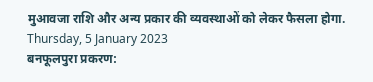मुआवजा राशि और अन्य प्रकार की व्यवस्थाओं को लेकर फैसला होगा.
Thursday, 5 January 2023
बनफूलपुरा प्रकरण: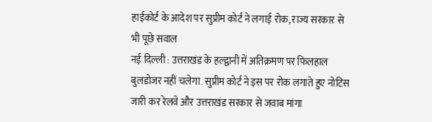हाईकोर्ट के आदेश पर सुप्रीम कोर्ट ने लगाई रोक, राज्य सरकार से भी पूछे सवाल
नई दिल्ली : उत्तराखंड के हल्द्वानी में अतिक्रमण पर फिलहाल बुलडोजर नहीं चलेगा. सुप्रीम कोर्ट ने इस पर रोक लगाते हुए नोटिस जारी कर रेलवे और उत्तराखंड सरकार से जवाब मांगा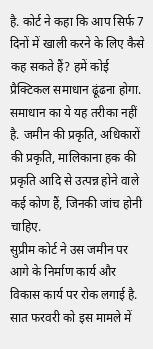है. कोर्ट ने कहा कि आप सिर्फ 7 दिनों में खाली करने के लिए कैसे कह सकते हैं? हमें कोई प्रैक्टिकल समाधान ढूंढना होगा. समाधान का ये यह तरीका नहीं है. जमीन की प्रकृति, अधिकारों की प्रकृति, मालिकाना हक की प्रकृति आदि से उत्पन्न होने वाले कई कोण हैं, जिनकी जांच होनी चाहिए.
सुप्रीम कोर्ट ने उस जमीन पर आगे के निर्माण कार्य और विकास कार्य पर रोक लगाई है. सात फरवरी को इस मामले में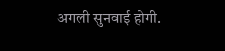अगली सुनवाई होगी.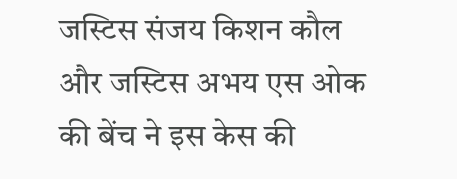जस्टिस संजय किशन कौल और जस्टिस अभय एस ओक की बेंच ने इस केस की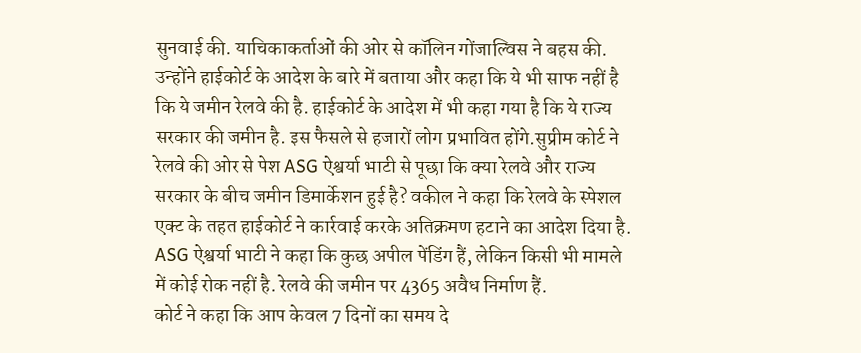सुनवाई की. याचिकाकर्ताओं की ओर से कॉलिन गोंजाल्विस ने बहस की. उन्होंने हाईकोर्ट के आदेश के बारे में बताया और कहा कि ये भी साफ नहीं है कि ये जमीन रेलवे की है. हाईकोर्ट के आदेश में भी कहा गया है कि ये राज्य सरकार की जमीन है. इस फैसले से हजारों लोग प्रभावित होंगे.सुप्रीम कोर्ट ने रेलवे की ओर से पेश ASG ऐश्वर्या भाटी से पूछा कि क्या रेलवे और राज्य सरकार के बीच जमीन डिमार्केशन हुई है? वकील ने कहा कि रेलवे के स्पेशल एक्ट के तहत हाईकोर्ट ने कार्रवाई करके अतिक्रमण हटाने का आदेश दिया है. ASG ऐश्वर्या भाटी ने कहा कि कुछ अपील पेंडिंग हैं, लेकिन किसी भी मामले में कोई रोक नहीं है. रेलवे की जमीन पर 4365 अवैध निर्माण हैं.
कोर्ट ने कहा कि आप केवल 7 दिनों का समय दे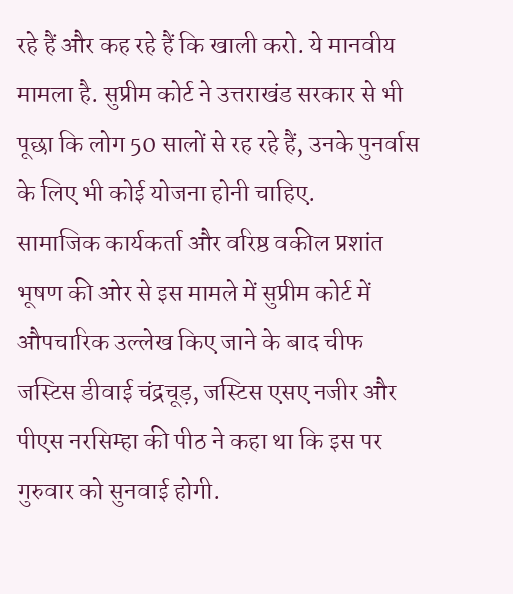रहे हैं और कह रहे हैं कि खाली करो. ये मानवीय मामला है. सुप्रीम कोर्ट ने उत्तराखंड सरकार से भी पूछा कि लोग 50 सालों से रह रहे हैं, उनके पुनर्वास के लिए भी कोई योजना होनी चाहिए.
सामाजिक कार्यकर्ता और वरिष्ठ वकील प्रशांत भूषण की ओर से इस मामले में सुप्रीम कोर्ट में औपचारिक उल्लेख किए जाने के बाद चीफ जस्टिस डीवाई चंद्रचूड़, जस्टिस एसए नजीर और पीएस नरसिम्हा की पीठ ने कहा था कि इस पर गुरुवार को सुनवाई होगी.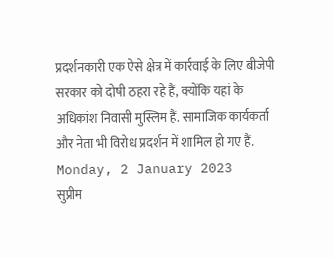प्रदर्शनकारी एक ऐसे क्षेत्र में कार्रवाई के लिए बीजेपी सरकार को दोषी ठहरा रहे हैं, क्योंकि यहां के अधिकांश निवासी मुस्लिम हैं. सामाजिक कार्यकर्ता और नेता भी विरोध प्रदर्शन में शामिल हो गए हैं.
Monday, 2 January 2023
सुप्रीम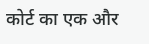कोर्ट का एक और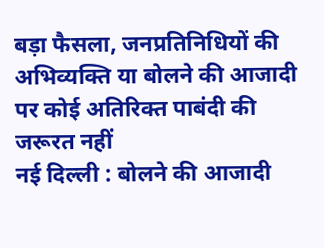बड़ा फैसला, जनप्रतिनिधियों की अभिव्यक्ति या बोलने की आजादी पर कोई अतिरिक्त पाबंदी की जरूरत नहीं
नई दिल्ली : बोलने की आजादी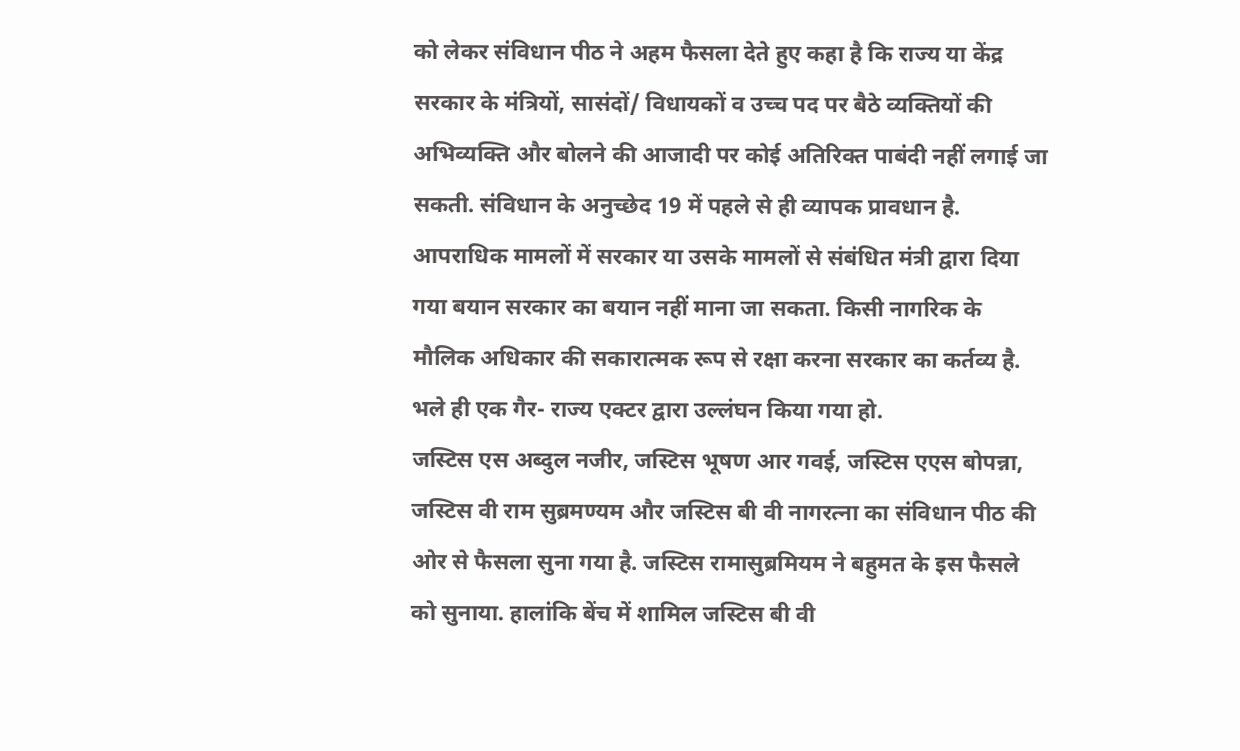को लेकर संविधान पीठ ने अहम फैसला देते हुए कहा है कि राज्य या केंद्र सरकार के मंत्रियों, सासंदों/ विधायकों व उच्च पद पर बैठे व्यक्तियों की अभिव्यक्ति और बोलने की आजादी पर कोई अतिरिक्त पाबंदी नहीं लगाई जा सकती. संविधान के अनुच्छेद 19 में पहले से ही व्यापक प्रावधान है. आपराधिक मामलों में सरकार या उसके मामलों से संबंधित मंत्री द्वारा दिया गया बयान सरकार का बयान नहीं माना जा सकता. किसी नागरिक के मौलिक अधिकार की सकारात्मक रूप से रक्षा करना सरकार का कर्तव्य है. भले ही एक गैर- राज्य एक्टर द्वारा उल्लंघन किया गया हो.
जस्टिस एस अब्दुल नजीर, जस्टिस भूषण आर गवई, जस्टिस एएस बोपन्ना, जस्टिस वी राम सुब्रमण्यम और जस्टिस बी वी नागरत्ना का संविधान पीठ की ओर से फैसला सुना गया है. जस्टिस रामासुब्रमियम ने बहुमत के इस फैसले को सुनाया. हालांकि बेंच में शामिल जस्टिस बी वी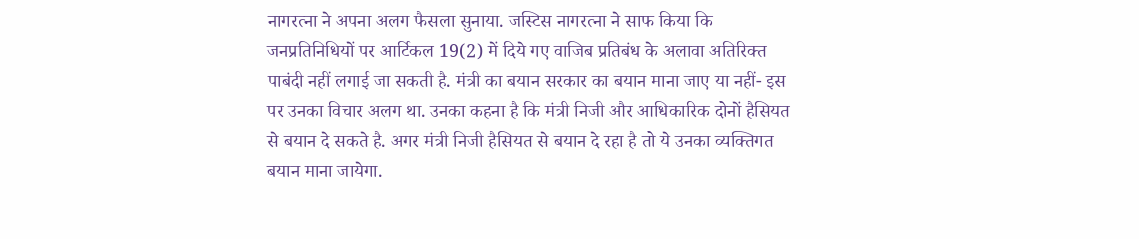नागरत्ना ने अपना अलग फैसला सुनाया. जस्टिस नागरत्ना ने साफ किया कि जनप्रतिनिधियों पर आर्टिकल 19(2) में दिये गए वाजिब प्रतिबंध के अलावा अतिरिक्त पाबंदी नहीं लगाई जा सकती है. मंत्री का बयान सरकार का बयान माना जाए या नहीं- इस पर उनका विचार अलग था. उनका कहना है कि मंत्री निजी और आधिकारिक दोनों हैसियत से बयान दे सकते है. अगर मंत्री निजी हैसियत से बयान दे रहा है तो ये उनका व्यक्तिगत बयान माना जायेगा.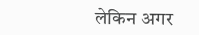लेकिन अगर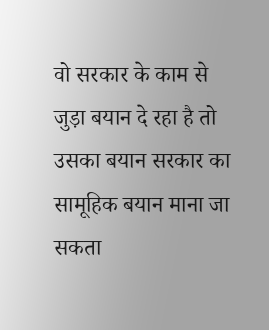वो सरकार के काम से जुड़ा बयान दे रहा है तो उसका बयान सरकार का सामूहिक बयान माना जा सकता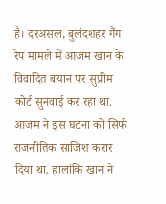है। दरअसल, बुलंदशहर गैंग रेप मामले में आजम खान के विवादित बयान पर सुप्रीम कोर्ट सुनवाई कर रहा था. आजम ने इस घटना को सिर्फ राजनीतिक साजिश करार दिया था. हालांकि खान ने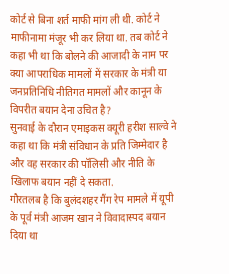कोर्ट से बिना शर्त माफी मांग ली थी. कोर्ट ने माफीनामा मंजूर भी कर लिया था. तब कोर्ट ने कहा भी था कि बोलने की आजादी के नाम पर क्या आपराधिक मामलों में सरकार के मंत्री या जनप्रतिनिधि नीतिगत मामलों और कानून के विपरीत बयान देना उचित है?
सुनवाई के दौरान एमाइकस क्यूरी हरीश साल्वे ने कहा था कि मंत्री संविधान के प्रति जिम्मेदार है और वह सरकार की पॉलिसी और नीति के खिलाफ बयान नहीं दे सकता.
गौरतलब है कि बुलंदशहर गैंग रेप मामले में यूपी के पूर्व मंत्री आजम खान ने विवादास्पद बयान दिया था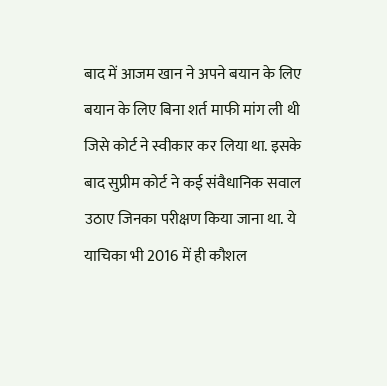बाद में आजम खान ने अपने बयान के लिए बयान के लिए बिना शर्त माफी मांग ली थी जिसे कोर्ट ने स्वीकार कर लिया था. इसके बाद सुप्रीम कोर्ट ने कई संवैधानिक सवाल उठाए जिनका परीक्षण किया जाना था. ये याचिका भी 2016 में ही कौशल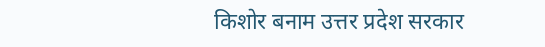किशोर बनाम उत्तर प्रदेश सरकार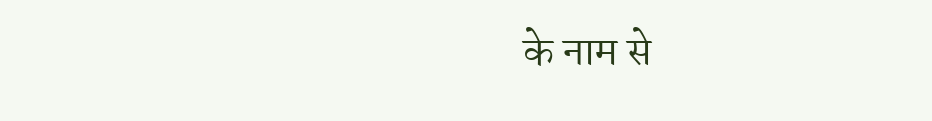के नाम से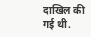दाखिल की गई थी.